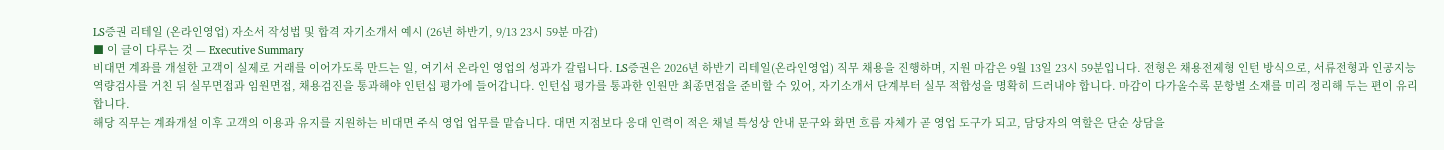LS증권 리테일 (온라인영업) 자소서 작성법 및 합격 자기소개서 예시 (26년 하반기, 9/13 23시 59분 마감)
■ 이 글이 다루는 것 — Executive Summary
비대면 계좌를 개설한 고객이 실제로 거래를 이어가도록 만드는 일, 여기서 온라인 영업의 성과가 갈립니다. LS증권은 2026년 하반기 리테일(온라인영업) 직무 채용을 진행하며, 지원 마감은 9월 13일 23시 59분입니다. 전형은 채용전제형 인턴 방식으로, 서류전형과 인공지능 역량검사를 거친 뒤 실무면접과 임원면접, 채용검진을 통과해야 인턴십 평가에 들어갑니다. 인턴십 평가를 통과한 인원만 최종면접을 준비할 수 있어, 자기소개서 단계부터 실무 적합성을 명확히 드러내야 합니다. 마감이 다가올수록 문항별 소재를 미리 정리해 두는 편이 유리합니다.
해당 직무는 계좌개설 이후 고객의 이용과 유지를 지원하는 비대면 주식 영업 업무를 맡습니다. 대면 지점보다 응대 인력이 적은 채널 특성상 안내 문구와 화면 흐름 자체가 곧 영업 도구가 되고, 담당자의 역할은 단순 상담을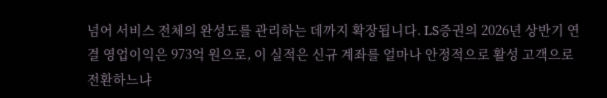넘어 서비스 전체의 완성도를 관리하는 데까지 확장됩니다. LS증권의 2026년 상반기 연결 영업이익은 973억 원으로, 이 실적은 신규 계좌를 얼마나 안정적으로 활성 고객으로 전환하느냐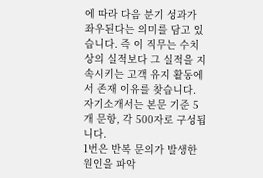에 따라 다음 분기 성과가 좌우된다는 의미를 담고 있습니다. 즉 이 직무는 수치상의 실적보다 그 실적을 지속시키는 고객 유지 활동에서 존재 이유를 찾습니다.
자기소개서는 본문 기준 5개 문항, 각 500자로 구성됩니다.
1번은 반복 문의가 발생한 원인을 파악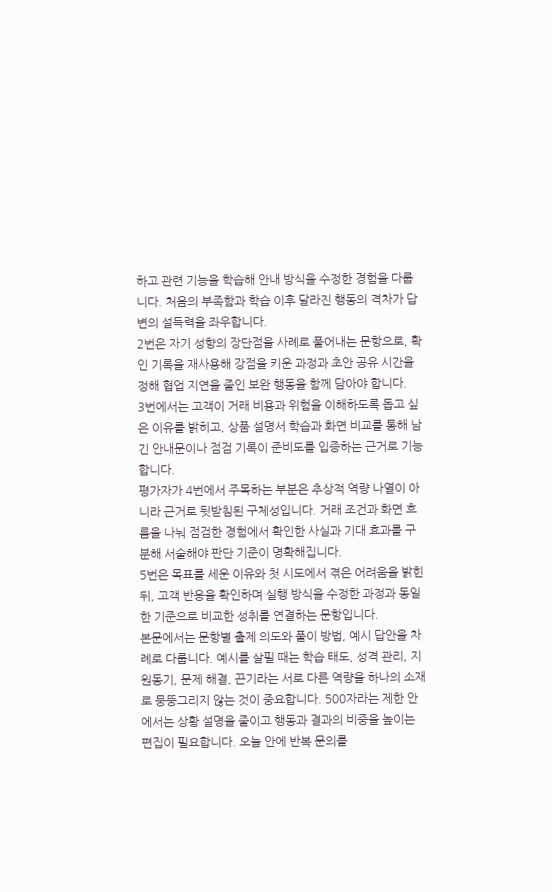하고 관련 기능을 학습해 안내 방식을 수정한 경험을 다룹니다. 처음의 부족함과 학습 이후 달라진 행동의 격차가 답변의 설득력을 좌우합니다.
2번은 자기 성향의 장단점을 사례로 풀어내는 문항으로, 확인 기록을 재사용해 강점을 키운 과정과 초안 공유 시간을 정해 협업 지연을 줄인 보완 행동을 함께 담아야 합니다.
3번에서는 고객이 거래 비용과 위험을 이해하도록 돕고 싶은 이유를 밝히고, 상품 설명서 학습과 화면 비교를 통해 남긴 안내문이나 점검 기록이 준비도를 입증하는 근거로 기능합니다.
평가자가 4번에서 주목하는 부분은 추상적 역량 나열이 아니라 근거로 뒷받침된 구체성입니다. 거래 조건과 화면 흐름을 나눠 점검한 경험에서 확인한 사실과 기대 효과를 구분해 서술해야 판단 기준이 명확해집니다.
5번은 목표를 세운 이유와 첫 시도에서 겪은 어려움을 밝힌 뒤, 고객 반응을 확인하며 실행 방식을 수정한 과정과 동일한 기준으로 비교한 성취를 연결하는 문항입니다.
본문에서는 문항별 출제 의도와 풀이 방법, 예시 답안을 차례로 다룹니다. 예시를 살필 때는 학습 태도, 성격 관리, 지원동기, 문제 해결, 끈기라는 서로 다른 역량을 하나의 소재로 뭉뚱그리지 않는 것이 중요합니다. 500자라는 제한 안에서는 상황 설명을 줄이고 행동과 결과의 비중을 높이는 편집이 필요합니다. 오늘 안에 반복 문의를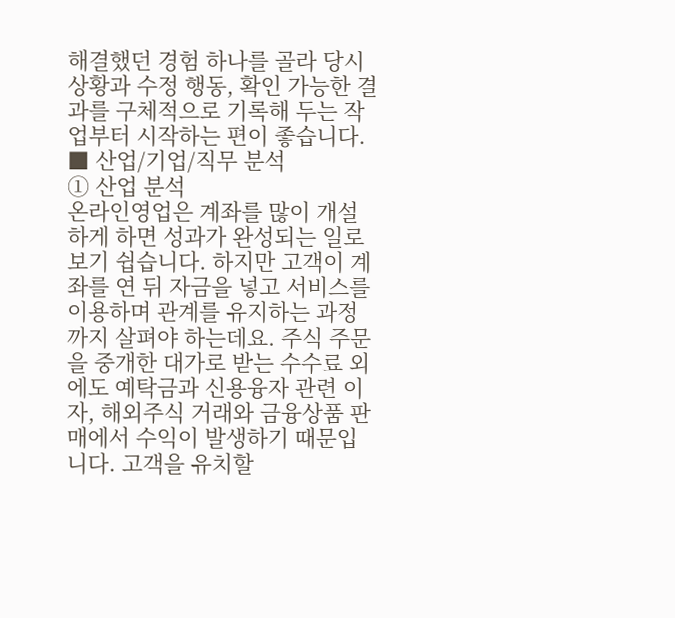해결했던 경험 하나를 골라 당시 상황과 수정 행동, 확인 가능한 결과를 구체적으로 기록해 두는 작업부터 시작하는 편이 좋습니다.
■ 산업/기업/직무 분석
① 산업 분석
온라인영업은 계좌를 많이 개설하게 하면 성과가 완성되는 일로 보기 쉽습니다. 하지만 고객이 계좌를 연 뒤 자금을 넣고 서비스를 이용하며 관계를 유지하는 과정까지 살펴야 하는데요. 주식 주문을 중개한 대가로 받는 수수료 외에도 예탁금과 신용융자 관련 이자, 해외주식 거래와 금융상품 판매에서 수익이 발생하기 때문입니다. 고객을 유치할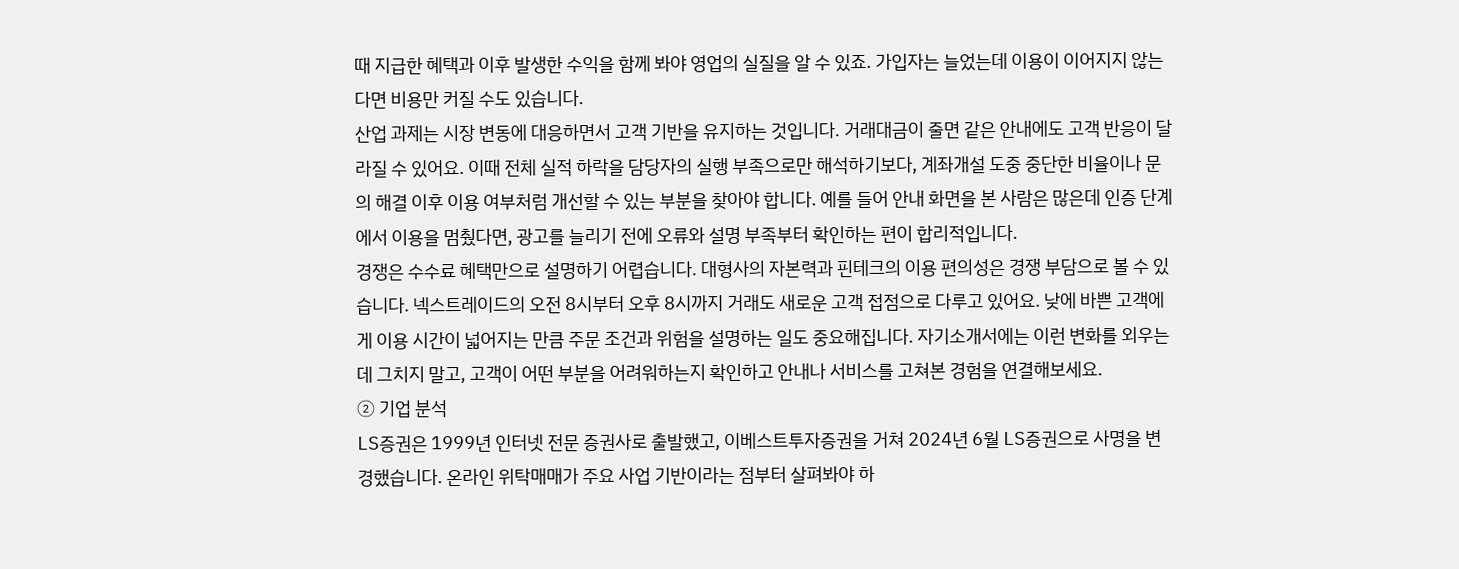때 지급한 혜택과 이후 발생한 수익을 함께 봐야 영업의 실질을 알 수 있죠. 가입자는 늘었는데 이용이 이어지지 않는다면 비용만 커질 수도 있습니다.
산업 과제는 시장 변동에 대응하면서 고객 기반을 유지하는 것입니다. 거래대금이 줄면 같은 안내에도 고객 반응이 달라질 수 있어요. 이때 전체 실적 하락을 담당자의 실행 부족으로만 해석하기보다, 계좌개설 도중 중단한 비율이나 문의 해결 이후 이용 여부처럼 개선할 수 있는 부분을 찾아야 합니다. 예를 들어 안내 화면을 본 사람은 많은데 인증 단계에서 이용을 멈췄다면, 광고를 늘리기 전에 오류와 설명 부족부터 확인하는 편이 합리적입니다.
경쟁은 수수료 혜택만으로 설명하기 어렵습니다. 대형사의 자본력과 핀테크의 이용 편의성은 경쟁 부담으로 볼 수 있습니다. 넥스트레이드의 오전 8시부터 오후 8시까지 거래도 새로운 고객 접점으로 다루고 있어요. 낮에 바쁜 고객에게 이용 시간이 넓어지는 만큼 주문 조건과 위험을 설명하는 일도 중요해집니다. 자기소개서에는 이런 변화를 외우는 데 그치지 말고, 고객이 어떤 부분을 어려워하는지 확인하고 안내나 서비스를 고쳐본 경험을 연결해보세요.
② 기업 분석
LS증권은 1999년 인터넷 전문 증권사로 출발했고, 이베스트투자증권을 거쳐 2024년 6월 LS증권으로 사명을 변경했습니다. 온라인 위탁매매가 주요 사업 기반이라는 점부터 살펴봐야 하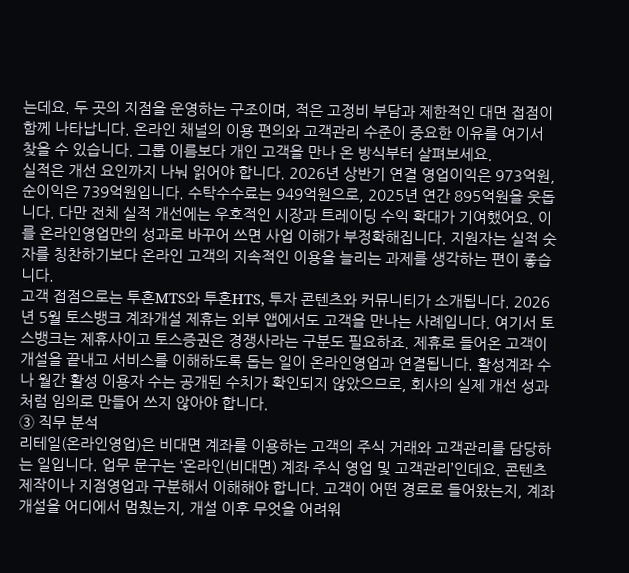는데요. 두 곳의 지점을 운영하는 구조이며, 적은 고정비 부담과 제한적인 대면 접점이 함께 나타납니다. 온라인 채널의 이용 편의와 고객관리 수준이 중요한 이유를 여기서 찾을 수 있습니다. 그룹 이름보다 개인 고객을 만나 온 방식부터 살펴보세요.
실적은 개선 요인까지 나눠 읽어야 합니다. 2026년 상반기 연결 영업이익은 973억원, 순이익은 739억원입니다. 수탁수수료는 949억원으로, 2025년 연간 895억원을 웃돕니다. 다만 전체 실적 개선에는 우호적인 시장과 트레이딩 수익 확대가 기여했어요. 이를 온라인영업만의 성과로 바꾸어 쓰면 사업 이해가 부정확해집니다. 지원자는 실적 숫자를 칭찬하기보다 온라인 고객의 지속적인 이용을 늘리는 과제를 생각하는 편이 좋습니다.
고객 접점으로는 투혼MTS와 투혼HTS, 투자 콘텐츠와 커뮤니티가 소개됩니다. 2026년 5월 토스뱅크 계좌개설 제휴는 외부 앱에서도 고객을 만나는 사례입니다. 여기서 토스뱅크는 제휴사이고 토스증권은 경쟁사라는 구분도 필요하죠. 제휴로 들어온 고객이 개설을 끝내고 서비스를 이해하도록 돕는 일이 온라인영업과 연결됩니다. 활성계좌 수나 월간 활성 이용자 수는 공개된 수치가 확인되지 않았으므로, 회사의 실제 개선 성과처럼 임의로 만들어 쓰지 않아야 합니다.
③ 직무 분석
리테일(온라인영업)은 비대면 계좌를 이용하는 고객의 주식 거래와 고객관리를 담당하는 일입니다. 업무 문구는 ‘온라인(비대면) 계좌 주식 영업 및 고객관리’인데요. 콘텐츠 제작이나 지점영업과 구분해서 이해해야 합니다. 고객이 어떤 경로로 들어왔는지, 계좌개설을 어디에서 멈췄는지, 개설 이후 무엇을 어려워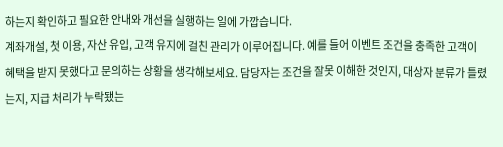하는지 확인하고 필요한 안내와 개선을 실행하는 일에 가깝습니다.
계좌개설, 첫 이용, 자산 유입, 고객 유지에 걸친 관리가 이루어집니다. 예를 들어 이벤트 조건을 충족한 고객이 혜택을 받지 못했다고 문의하는 상황을 생각해보세요. 담당자는 조건을 잘못 이해한 것인지, 대상자 분류가 틀렸는지, 지급 처리가 누락됐는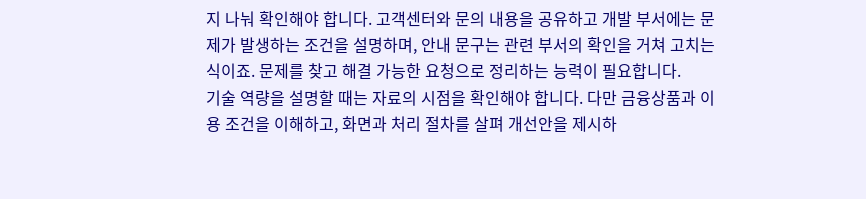지 나눠 확인해야 합니다. 고객센터와 문의 내용을 공유하고 개발 부서에는 문제가 발생하는 조건을 설명하며, 안내 문구는 관련 부서의 확인을 거쳐 고치는 식이죠. 문제를 찾고 해결 가능한 요청으로 정리하는 능력이 필요합니다.
기술 역량을 설명할 때는 자료의 시점을 확인해야 합니다. 다만 금융상품과 이용 조건을 이해하고, 화면과 처리 절차를 살펴 개선안을 제시하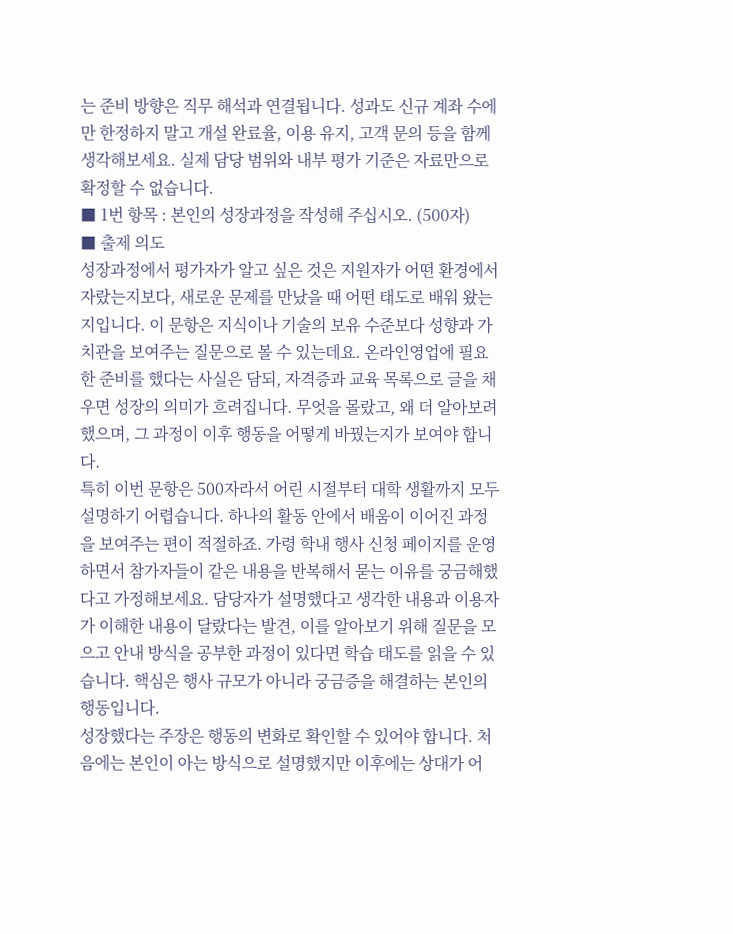는 준비 방향은 직무 해석과 연결됩니다. 성과도 신규 계좌 수에만 한정하지 말고 개설 완료율, 이용 유지, 고객 문의 등을 함께 생각해보세요. 실제 담당 범위와 내부 평가 기준은 자료만으로 확정할 수 없습니다.
■ 1번 항목 : 본인의 성장과정을 작성해 주십시오. (500자)
■ 출제 의도
성장과정에서 평가자가 알고 싶은 것은 지원자가 어떤 환경에서 자랐는지보다, 새로운 문제를 만났을 때 어떤 태도로 배워 왔는지입니다. 이 문항은 지식이나 기술의 보유 수준보다 성향과 가치관을 보여주는 질문으로 볼 수 있는데요. 온라인영업에 필요한 준비를 했다는 사실은 담되, 자격증과 교육 목록으로 글을 채우면 성장의 의미가 흐려집니다. 무엇을 몰랐고, 왜 더 알아보려 했으며, 그 과정이 이후 행동을 어떻게 바꿨는지가 보여야 합니다.
특히 이번 문항은 500자라서 어린 시절부터 대학 생활까지 모두 설명하기 어렵습니다. 하나의 활동 안에서 배움이 이어진 과정을 보여주는 편이 적절하죠. 가령 학내 행사 신청 페이지를 운영하면서 참가자들이 같은 내용을 반복해서 묻는 이유를 궁금해했다고 가정해보세요. 담당자가 설명했다고 생각한 내용과 이용자가 이해한 내용이 달랐다는 발견, 이를 알아보기 위해 질문을 모으고 안내 방식을 공부한 과정이 있다면 학습 태도를 읽을 수 있습니다. 핵심은 행사 규모가 아니라 궁금증을 해결하는 본인의 행동입니다.
성장했다는 주장은 행동의 변화로 확인할 수 있어야 합니다. 처음에는 본인이 아는 방식으로 설명했지만 이후에는 상대가 어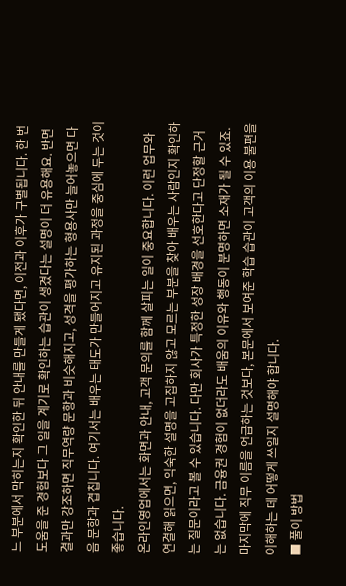느 부분에서 막히는지 확인한 뒤 안내를 만들게 됐다면, 이전과 이후가 구별됩니다. 한 번 도움을 준 경험보다 그 일을 계기로 확인하는 습관이 생겼다는 설명이 더 유용해요. 반면 결과만 강조하면 직무역량 문항과 비슷해지고, 성격을 평가하는 형용사만 늘어놓으면 다음 문항과 겹칩니다. 여기서는 배우는 태도가 만들어지고 유지된 과정을 중심에 두는 것이 좋습니다.
온라인영업에서는 화면과 안내, 고객 문의를 함께 살피는 일이 중요합니다. 이런 업무와 연결해 읽으면, 익숙한 설명을 고집하지 않고 모르는 부분을 찾아 배우는 사람인지 확인하는 질문이라고 볼 수 있습니다. 다만 회사가 특정한 성장 배경을 선호한다고 단정할 근거는 없습니다. 금융권 경험이 없더라도 배움의 이유와 행동이 분명하면 소재가 될 수 있죠. 마지막에 직무 이름을 언급하는 것보다, 본문에서 보여준 학습 습관이 고객의 이용 불편을 이해하는 데 어떻게 쓰일지 설명해야 합니다.
■ 풀이 방법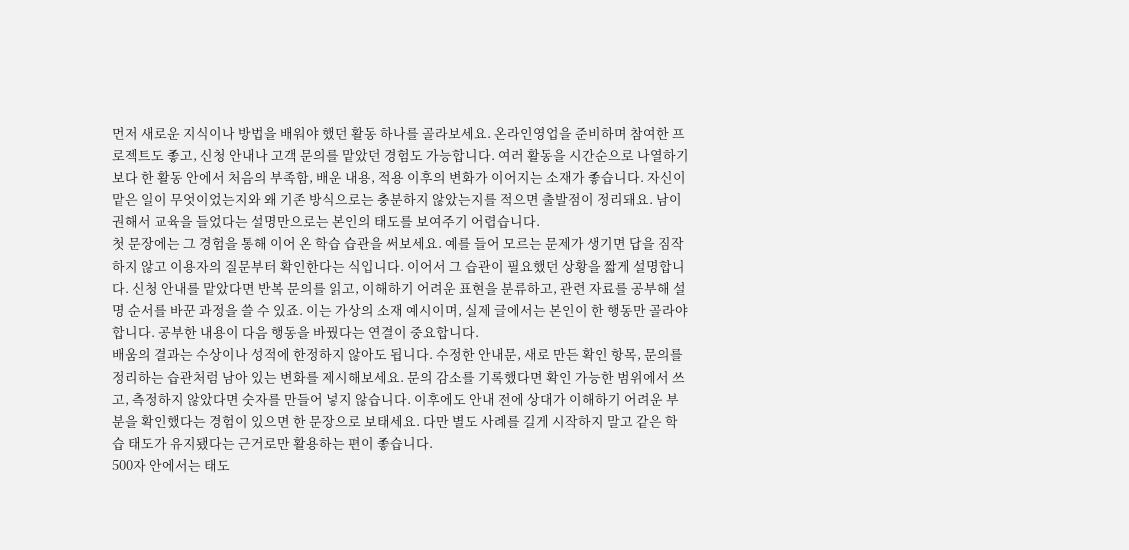먼저 새로운 지식이나 방법을 배워야 했던 활동 하나를 골라보세요. 온라인영업을 준비하며 참여한 프로젝트도 좋고, 신청 안내나 고객 문의를 맡았던 경험도 가능합니다. 여러 활동을 시간순으로 나열하기보다 한 활동 안에서 처음의 부족함, 배운 내용, 적용 이후의 변화가 이어지는 소재가 좋습니다. 자신이 맡은 일이 무엇이었는지와 왜 기존 방식으로는 충분하지 않았는지를 적으면 출발점이 정리돼요. 남이 권해서 교육을 들었다는 설명만으로는 본인의 태도를 보여주기 어렵습니다.
첫 문장에는 그 경험을 통해 이어 온 학습 습관을 써보세요. 예를 들어 모르는 문제가 생기면 답을 짐작하지 않고 이용자의 질문부터 확인한다는 식입니다. 이어서 그 습관이 필요했던 상황을 짧게 설명합니다. 신청 안내를 맡았다면 반복 문의를 읽고, 이해하기 어려운 표현을 분류하고, 관련 자료를 공부해 설명 순서를 바꾼 과정을 쓸 수 있죠. 이는 가상의 소재 예시이며, 실제 글에서는 본인이 한 행동만 골라야 합니다. 공부한 내용이 다음 행동을 바꿨다는 연결이 중요합니다.
배움의 결과는 수상이나 성적에 한정하지 않아도 됩니다. 수정한 안내문, 새로 만든 확인 항목, 문의를 정리하는 습관처럼 남아 있는 변화를 제시해보세요. 문의 감소를 기록했다면 확인 가능한 범위에서 쓰고, 측정하지 않았다면 숫자를 만들어 넣지 않습니다. 이후에도 안내 전에 상대가 이해하기 어려운 부분을 확인했다는 경험이 있으면 한 문장으로 보태세요. 다만 별도 사례를 길게 시작하지 말고 같은 학습 태도가 유지됐다는 근거로만 활용하는 편이 좋습니다.
500자 안에서는 태도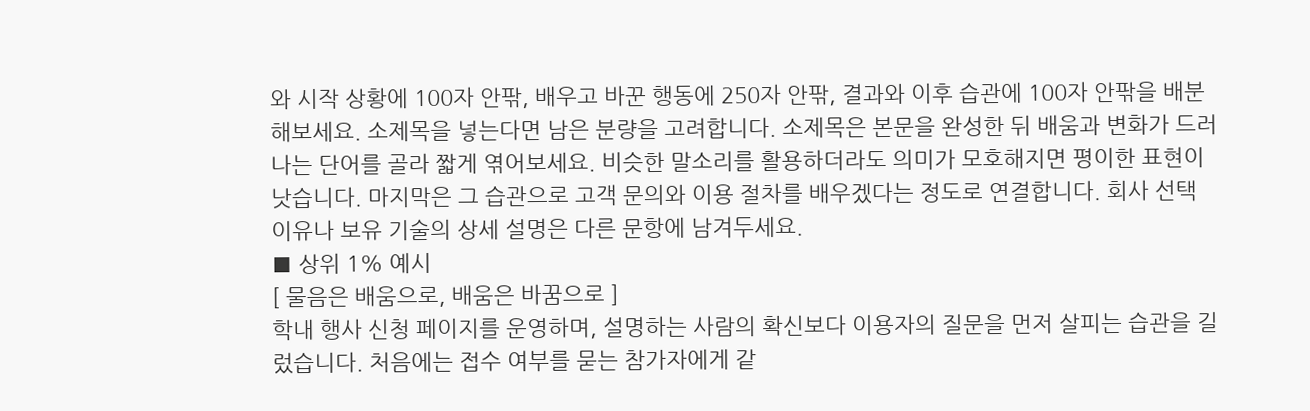와 시작 상황에 100자 안팎, 배우고 바꾼 행동에 250자 안팎, 결과와 이후 습관에 100자 안팎을 배분해보세요. 소제목을 넣는다면 남은 분량을 고려합니다. 소제목은 본문을 완성한 뒤 배움과 변화가 드러나는 단어를 골라 짧게 엮어보세요. 비슷한 말소리를 활용하더라도 의미가 모호해지면 평이한 표현이 낫습니다. 마지막은 그 습관으로 고객 문의와 이용 절차를 배우겠다는 정도로 연결합니다. 회사 선택 이유나 보유 기술의 상세 설명은 다른 문항에 남겨두세요.
■ 상위 1% 예시
[ 물음은 배움으로, 배움은 바꿈으로 ]
학내 행사 신청 페이지를 운영하며, 설명하는 사람의 확신보다 이용자의 질문을 먼저 살피는 습관을 길렀습니다. 처음에는 접수 여부를 묻는 참가자에게 같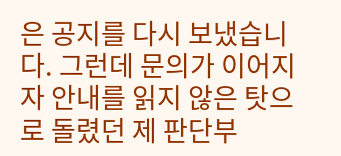은 공지를 다시 보냈습니다. 그런데 문의가 이어지자 안내를 읽지 않은 탓으로 돌렸던 제 판단부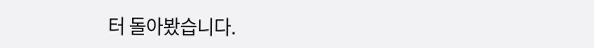터 돌아봤습니다.